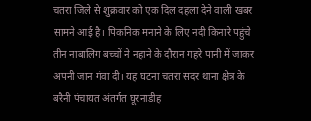चतरा जिले से शुक्रवार को एक दिल दहला देने वाली खबर सामने आई है। पिकनिक मनाने के लिए नदी किनारे पहुंचे तीन नाबालिग बच्चों ने नहाने के दौरान गहरे पानी में जाकर अपनी जान गंवा दी। यह घटना चतरा सदर थाना क्षेत्र के बरैनी पंचायत अंतर्गत घूरनाडीह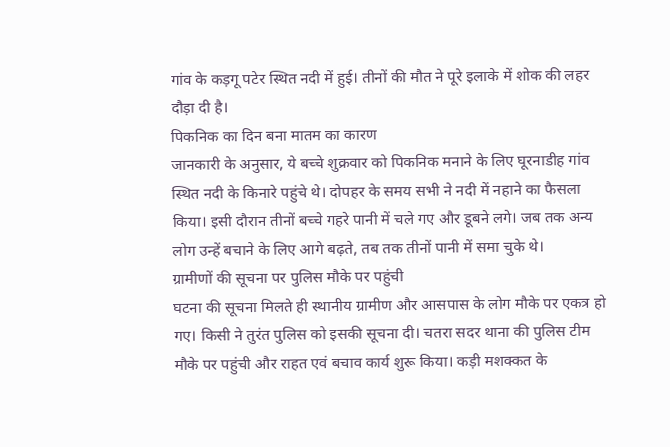गांव के कड़गू पटेर स्थित नदी में हुई। तीनों की मौत ने पूरे इलाके में शोक की लहर दौड़ा दी है।
पिकनिक का दिन बना मातम का कारण
जानकारी के अनुसार, ये बच्चे शुक्रवार को पिकनिक मनाने के लिए घूरनाडीह गांव स्थित नदी के किनारे पहुंचे थे। दोपहर के समय सभी ने नदी में नहाने का फैसला किया। इसी दौरान तीनों बच्चे गहरे पानी में चले गए और डूबने लगे। जब तक अन्य लोग उन्हें बचाने के लिए आगे बढ़ते, तब तक तीनों पानी में समा चुके थे।
ग्रामीणों की सूचना पर पुलिस मौके पर पहुंची
घटना की सूचना मिलते ही स्थानीय ग्रामीण और आसपास के लोग मौके पर एकत्र हो गए। किसी ने तुरंत पुलिस को इसकी सूचना दी। चतरा सदर थाना की पुलिस टीम मौके पर पहुंची और राहत एवं बचाव कार्य शुरू किया। कड़ी मशक्कत के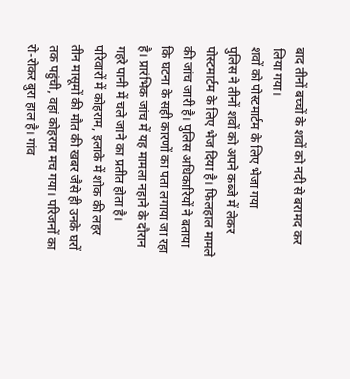बाद तीनों बच्चों के शवों को नदी से बरामद कर लिया गया।
शवों को पोस्टमार्टम के लिए भेजा गया
पुलिस ने तीनों शवों को अपने कब्जे में लेकर पोस्टमार्टम के लिए भेज दिया है। फिलहाल मामले की जांच जारी है। पुलिस अधिकारियों ने बताया कि घटना के सही कारणों का पता लगाया जा रहा है। प्रारंभिक जांच में यह मामला नहाने के दौरान गहरे पानी में चले जाने का प्रतीत होता है।
परिवारों में कोहराम, इलाके में शोक की लहर
तीन मासूमों की मौत की खबर जैसे ही उनके घरों तक पहुंची, वहां कोहराम मच गया। परिजनों का रो-रोकर बुरा हाल है। गांव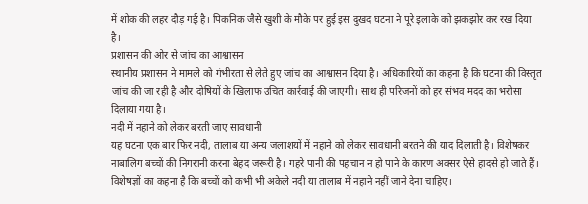में शोक की लहर दौड़ गई है। पिकनिक जैसे खुशी के मौके पर हुई इस दुखद घटना ने पूरे इलाके को झकझोर कर रख दिया है।
प्रशासन की ओर से जांच का आश्वासन
स्थानीय प्रशासन ने मामले को गंभीरता से लेते हुए जांच का आश्वासन दिया है। अधिकारियों का कहना है कि घटना की विस्तृत जांच की जा रही है और दोषियों के खिलाफ उचित कार्रवाई की जाएगी। साथ ही परिजनों को हर संभव मदद का भरोसा दिलाया गया है।
नदी में नहाने को लेकर बरती जाए सावधानी
यह घटना एक बार फिर नदी, तालाब या अन्य जलाशयों में नहाने को लेकर सावधानी बरतने की याद दिलाती है। विशेषकर नाबालिग बच्चों की निगरानी करना बेहद जरूरी है। गहरे पानी की पहचान न हो पाने के कारण अक्सर ऐसे हादसे हो जाते हैं। विशेषज्ञों का कहना है कि बच्चों को कभी भी अकेले नदी या तालाब में नहाने नहीं जाने देना चाहिए।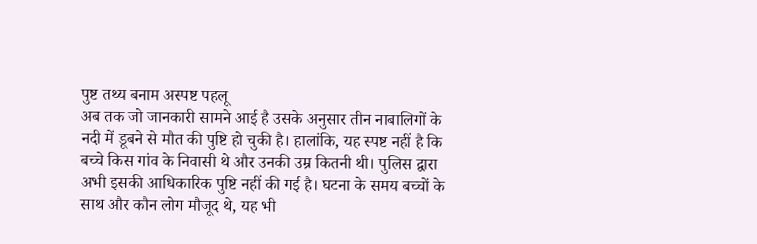पुष्ट तथ्य बनाम अस्पष्ट पहलू
अब तक जो जानकारी सामने आई है उसके अनुसार तीन नाबालिगों के नदी में डूबने से मौत की पुष्टि हो चुकी है। हालांकि, यह स्पष्ट नहीं है कि बच्चे किस गांव के निवासी थे और उनकी उम्र कितनी थी। पुलिस द्वारा अभी इसकी आधिकारिक पुष्टि नहीं की गई है। घटना के समय बच्चों के साथ और कौन लोग मौजूद थे, यह भी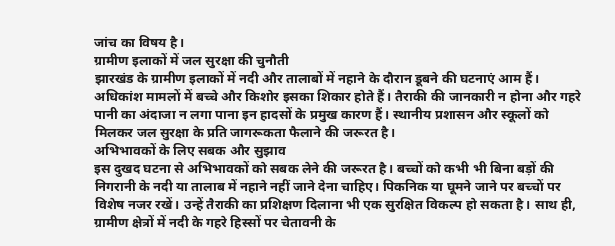जांच का विषय है।
ग्रामीण इलाकों में जल सुरक्षा की चुनौती
झारखंड के ग्रामीण इलाकों में नदी और तालाबों में नहाने के दौरान डूबने की घटनाएं आम हैं। अधिकांश मामलों में बच्चे और किशोर इसका शिकार होते हैं। तैराकी की जानकारी न होना और गहरे पानी का अंदाजा न लगा पाना इन हादसों के प्रमुख कारण हैं। स्थानीय प्रशासन और स्कूलों को मिलकर जल सुरक्षा के प्रति जागरूकता फैलाने की जरूरत है।
अभिभावकों के लिए सबक और सुझाव
इस दुखद घटना से अभिभावकों को सबक लेने की जरूरत है। बच्चों को कभी भी बिना बड़ों की निगरानी के नदी या तालाब में नहाने नहीं जाने देना चाहिए। पिकनिक या घूमने जाने पर बच्चों पर विशेष नजर रखें। उन्हें तैराकी का प्रशिक्षण दिलाना भी एक सुरक्षित विकल्प हो सकता है। साथ ही, ग्रामीण क्षेत्रों में नदी के गहरे हिस्सों पर चेतावनी के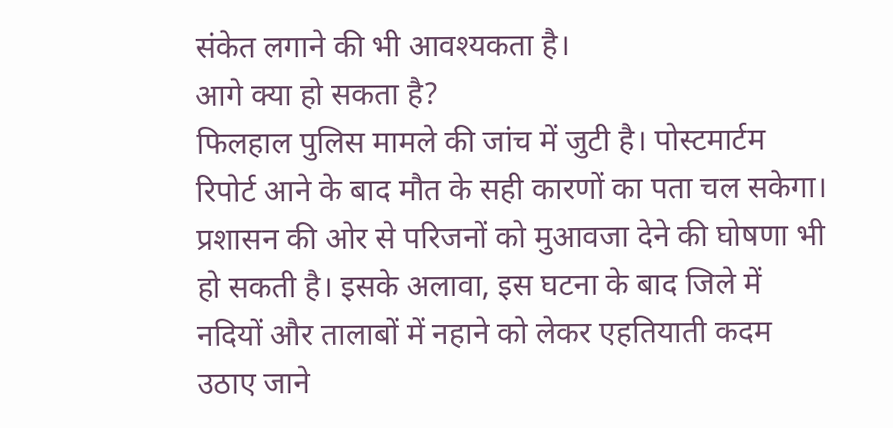संकेत लगाने की भी आवश्यकता है।
आगे क्या हो सकता है?
फिलहाल पुलिस मामले की जांच में जुटी है। पोस्टमार्टम रिपोर्ट आने के बाद मौत के सही कारणों का पता चल सकेगा। प्रशासन की ओर से परिजनों को मुआवजा देने की घोषणा भी हो सकती है। इसके अलावा, इस घटना के बाद जिले में नदियों और तालाबों में नहाने को लेकर एहतियाती कदम उठाए जाने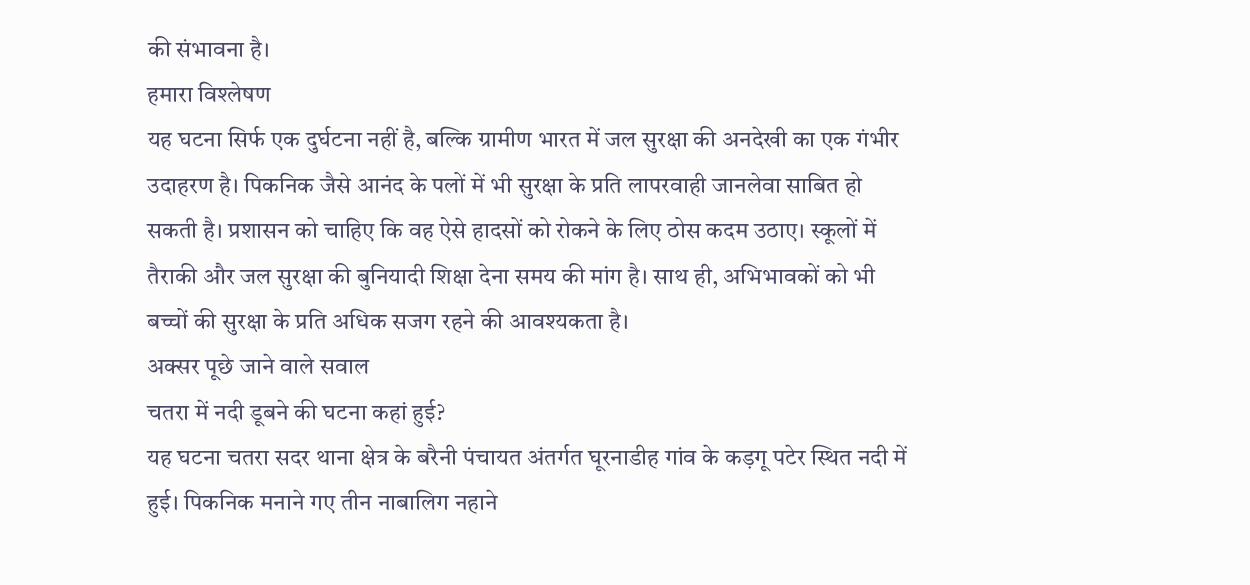की संभावना है।
हमारा विश्लेषण
यह घटना सिर्फ एक दुर्घटना नहीं है, बल्कि ग्रामीण भारत में जल सुरक्षा की अनदेखी का एक गंभीर उदाहरण है। पिकनिक जैसे आनंद के पलों में भी सुरक्षा के प्रति लापरवाही जानलेवा साबित हो सकती है। प्रशासन को चाहिए कि वह ऐसे हादसों को रोकने के लिए ठोस कदम उठाए। स्कूलों में तैराकी और जल सुरक्षा की बुनियादी शिक्षा देना समय की मांग है। साथ ही, अभिभावकों को भी बच्चों की सुरक्षा के प्रति अधिक सजग रहने की आवश्यकता है।
अक्सर पूछे जाने वाले सवाल
चतरा में नदी डूबने की घटना कहां हुई?
यह घटना चतरा सदर थाना क्षेत्र के बरैनी पंचायत अंतर्गत घूरनाडीह गांव के कड़गू पटेर स्थित नदी में हुई। पिकनिक मनाने गए तीन नाबालिग नहाने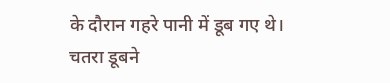के दौरान गहरे पानी में डूब गए थे।
चतरा डूबने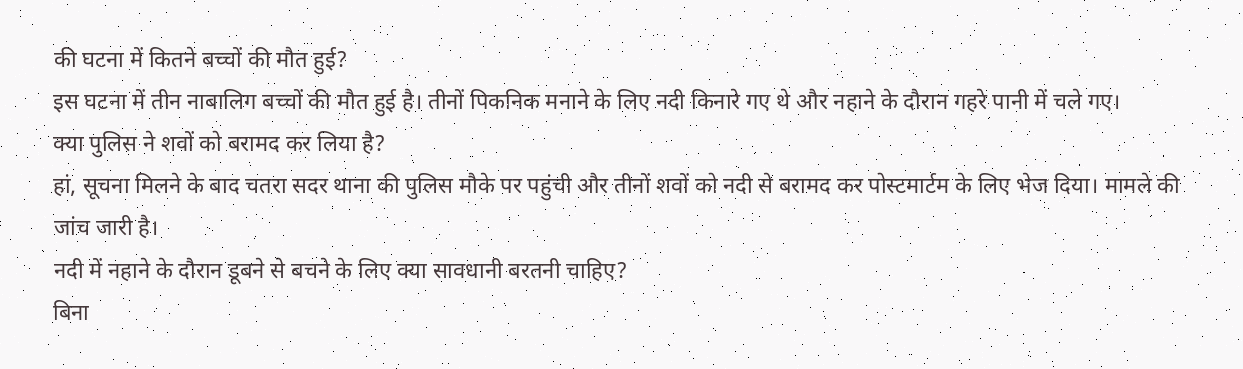की घटना में कितने बच्चों की मौत हुई?
इस घटना में तीन नाबालिग बच्चों की मौत हुई है। तीनों पिकनिक मनाने के लिए नदी किनारे गए थे और नहाने के दौरान गहरे पानी में चले गए।
क्या पुलिस ने शवों को बरामद कर लिया है?
हां, सूचना मिलने के बाद चतरा सदर थाना की पुलिस मौके पर पहुंची और तीनों शवों को नदी से बरामद कर पोस्टमार्टम के लिए भेज दिया। मामले की जांच जारी है।
नदी में नहाने के दौरान डूबने से बचने के लिए क्या सावधानी बरतनी चाहिए?
बिना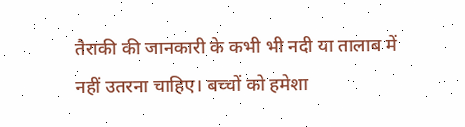तैराकी की जानकारी के कभी भी नदी या तालाब में नहीं उतरना चाहिए। बच्चों को हमेशा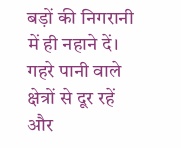बड़ों की निगरानी में ही नहाने दें। गहरे पानी वाले क्षेत्रों से दूर रहें और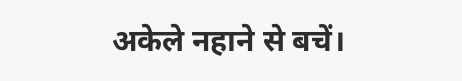अकेले नहाने से बचें।